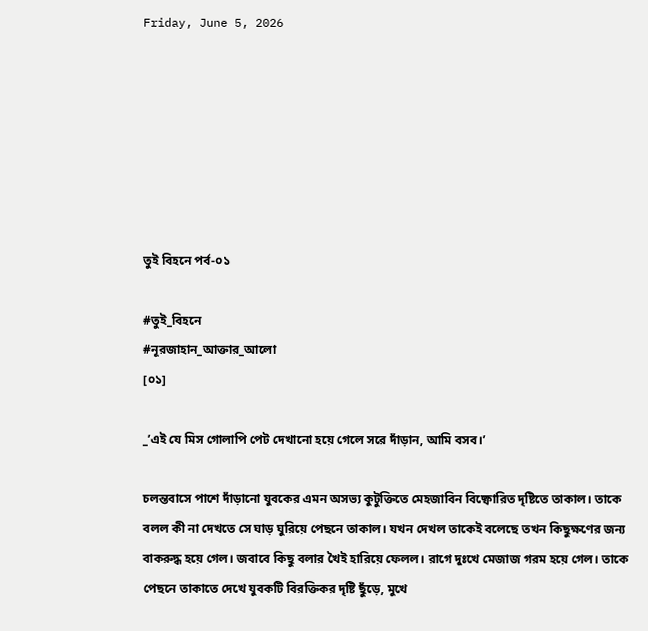Friday, June 5, 2026







তুই বিহনে পর্ব-০১

#তুই_বিহনে
#নূরজাহান_আক্তার_আলো
[০১]

_’এই যে মিস গোলাপি পেট দেখানো হয়ে গেলে সরে দাঁড়ান, আমি বসব।’

চলন্তবাসে পাশে দাঁড়ানো যুবকের এমন অসভ্য কুটুক্তিতে মেহজাবিন বিষ্ফোরিত দৃষ্টিতে তাকাল। তাকে বলল কী না দেখতে সে ঘাড় ঘুরিয়ে পেছনে তাকাল। যখন দেখল তাকেই বলেছে তখন কিছুক্ষণের জন্য বাকরুদ্ধ হয়ে গেল। জবাবে কিছু বলার খৈই হারিয়ে ফেলল। রাগে দুঃখে মেজাজ গরম হয়ে গেল। তাকে পেছনে তাকাতে দেখে যুবকটি বিরক্তিকর দৃষ্টি ছুঁড়ে, মুখে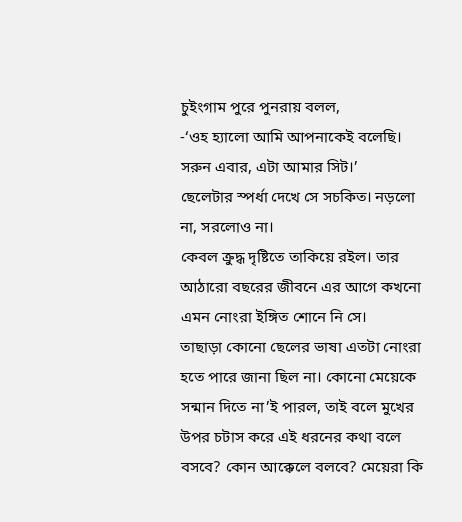চুইংগাম পুরে পুনরায় বলল,
-‘ওহ হ্যালো আমি আপনাকেই বলেছি। সরুন এবার, এটা আমার সিট।’
ছেলেটার স্পর্ধা দেখে সে সচকিত। নড়লো না, সরলোও না।
কেবল ক্রুদ্ধ দৃষ্টিতে তাকিয়ে রইল। তার আঠারো বছরের জীবনে এর আগে কখনো এমন নোংরা ইঙ্গিত শোনে নি সে।
তাছাড়া কোনো ছেলের ভাষা এতটা নোংরা হতে পারে জানা ছিল না। কোনো মেয়েকে সন্মান দিতে না’ই পারল, তাই বলে মুখের উপর চটাস করে এই ধরনের কথা বলে বসবে? কোন আক্কেলে বলবে? মেয়েরা কি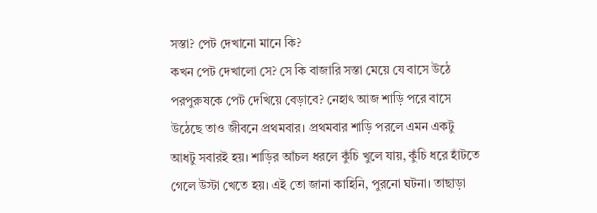সস্তা? পেট দেখানো মানে কি?
কখন পেট দেখালো সে? সে কি বাজারি সস্তা মেয়ে যে বাসে উঠে পরপুরুষকে পেট দেখিয়ে বেড়াবে? নেহাৎ আজ শাড়ি পরে বাসে উঠেছে তাও জীবনে প্রথমবার। প্রথমবার শাড়ি পরলে এমন একটু আধটু সবারই হয়। শাড়ির আঁচল ধরলে কুঁচি খুলে যায়, কুঁচি ধরে হাঁটতে গেলে উস্টা খেতে হয়। এই তো জানা কাহিনি, পুরনো ঘটনা। তাছাড়া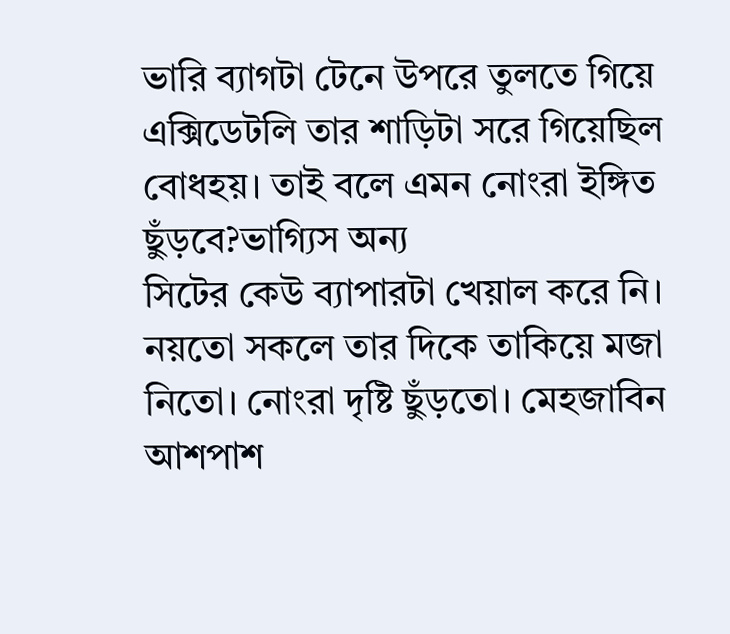ভারি ব্যাগটা টেনে উপরে তুলতে গিয়ে এক্সিডেটলি তার শাড়িটা সরে গিয়েছিল বোধহয়। তাই বলে এমন নোংরা ইঙ্গিত ছুঁড়বে?ভাগ্যিস অন্য
সিটের কেউ ব্যাপারটা খেয়াল করে নি। নয়তো সকলে তার দিকে তাকিয়ে মজা নিতো। নোংরা দৃষ্টি ছুঁড়তো। মেহজাবিন আশপাশ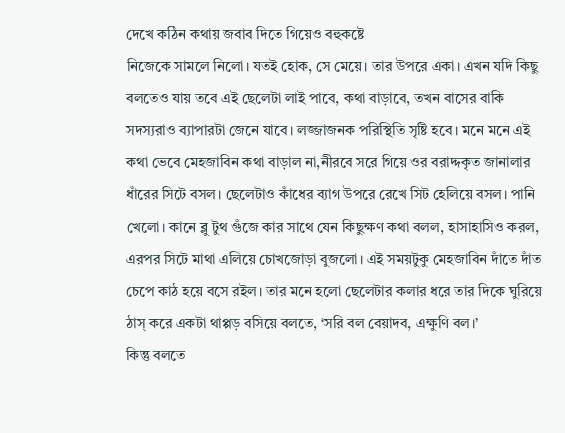দেখে কঠিন কথায় জবাব দিতে গিয়েও বহুকষ্টে
নিজেকে সামলে নিলো। যতই হোক, সে মেয়ে। তার উপরে একা। এখন যদি কিছু বলতেও যায় তবে এই ছেলেটা লাই পাবে, কথা বাড়াবে, তখন বাসের বাকি সদস্যরাও ব্যাপারটা জেনে যাবে। লজ্জাজনক পরিস্থিতি সৃষ্টি হবে। মনে মনে এই
কথা ভেবে মেহজাবিন কথা বাড়াল না,নীরবে সরে গিয়ে ওর বরাদ্দকৃত জানালার ধাঁরের সিটে বসল। ছেলেটাও কাঁধের ব্যাগ উপরে রেখে সিট হেলিয়ে বসল। পানি খেলো। কানে ব্লু টুথ গুঁজে কার সাথে যেন কিছুক্ষণ কথা বলল, হাসাহাসিও করল, এরপর সিটে মাথা এলিয়ে চোখজোড়া বুজলো। এই সময়টুকু মেহজাবিন দাঁতে দাঁত চেপে কাঠ হয়ে বসে রইল। তার মনে হলো ছেলেটার কলার ধরে তার দিকে ঘুরিয়ে ঠাস্ করে একটা থাপ্পড় বসিয়ে বলতে, ‘সরি বল বেয়াদব, এক্ষুণি বল।’
কিন্তু বলতে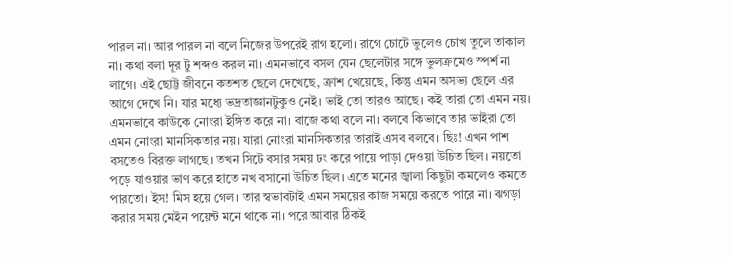পারল না। আর পারল না বলে নিজের উপরেই রাগ হলো। রাগে চোটে ভুলেও চোখ তুলে তাকাল না। কথা বলা দূর টু শব্দও করল না। এমনভাবে বসল যেন ছেলেটার সঙ্গে ভুলক্রমেও স্পর্শ না লাগে। এই ছোট্ট জীবনে কতশত ছেলে দেখেছে, ক্রাশ খেয়েছে, কিন্তু এমন অসভ্য ছেলে এর আগে দেখে নি। যার মধ্যে ভদ্রতাজ্ঞানটুকুও নেই। ভাই তো তারও আছে। কই তারা তো এমন নয়। এমনভাবে কাউকে নোংরা ইঙ্গিত করে না। বাজে কথা বলে না। বলবে কিভাবে তার ভাইরা তো এমন নোংরা মানসিকতার নয়। যারা নোংরা মানসিকতার তারাই এসব বলবে। ছিঃ! এখন পাশ বসতেও বিরক্ত লাগছে। তখন সিটে বসার সময় ঢং করে পায়ে পাড়া দেওয়া উচিত ছিল। নয়তো পড়ে যাওয়ার ভাণ করে হাতে নখ বসানো উচিত ছিল। এতে মনের জ্বালা কিছুটা কমলেও কমতে পারতো। ইস! মিস হয়ে গেল। তার স্বভাবটাই এমন সময়ের কাজ সময়ে করতে পারে না। ঝগড়া করার সময় মেইন পয়েন্ট মনে থাকে না। পরে আবার ঠিকই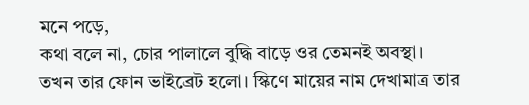মনে পড়ে,
কথা বলে না, চোর পালালে বুদ্ধি বাড়ে ওর তেমনই অবস্থা।
তখন তার ফোন ভাইব্রেট হলো। স্কিণে মায়ের নাম দেখামাত্র তার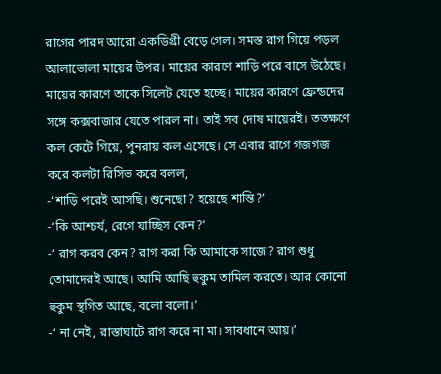রাগের পারদ আরো একডিগ্রী বেড়ে গেল। সমস্ত রাগ গিয়ে পড়ল আলাভোলা মায়ের উপর। মায়ের কারণে শাড়ি পরে বাসে উঠেছে। মায়ের কারণে তাকে সিলেট যেতে হচ্ছে। মায়ের কারণে ফ্রেন্ডদের সঙ্গে কক্সবাজার যেতে পারল না। তাই সব দোষ মায়েরই। ততক্ষণে কল কেটে গিয়ে, পুনরায় কল এসেছে। সে এবার রাগে গজগজ করে কলটা রিসিভ করে বলল,
-‘শাড়ি পরেই আসছি। শুনেছো? হয়েছে শান্তি?’
-‘কি আশ্চর্য, রেগে যাচ্ছিস কেন?’
-‘ রাগ করব কেন? রাগ করা কি আমাকে সাজে? রাগ শুধু তোমাদেরই আছে। আমি আছি হুকুম তামিল করতে। আর কোনো হুকুম স্থগিত আছে, বলো বলো।’
-‘ না নেই, রাস্তাঘাটে রাগ করে না মা। সাবধানে আয়।’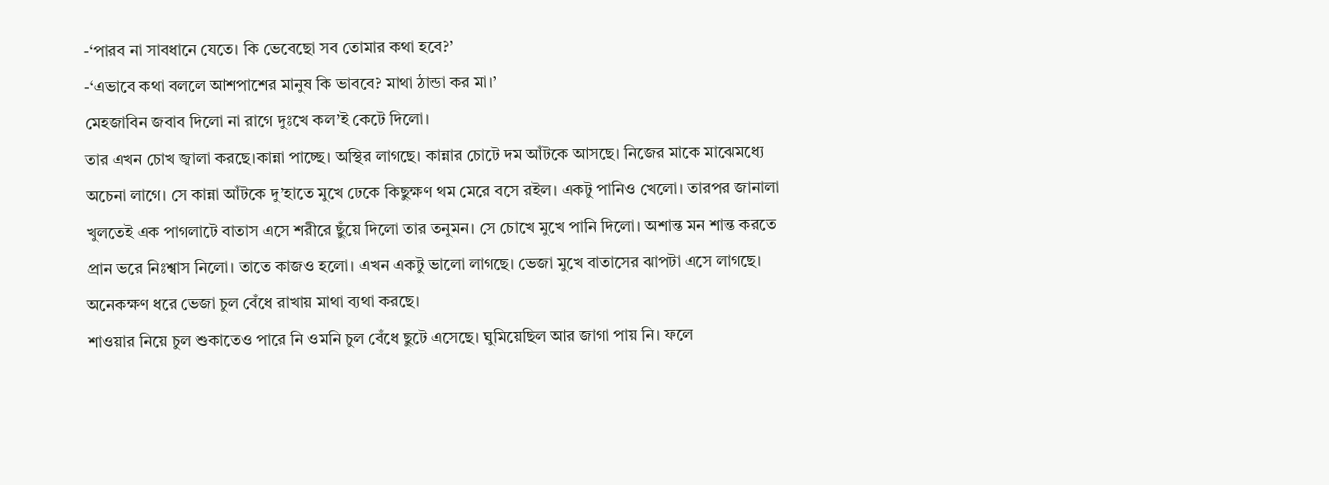-‘পারব না সাবধানে যেতে। কি ভেবেছো সব তোমার কথা হবে?’
-‘এভাবে কথা বললে আশপাশের মানুষ কি ভাববে? মাথা ঠান্ডা কর মা।’
মেহজাবিন জবাব দিলো না রাগে দুঃখে কল’ই কেটে দিলো।
তার এখন চোখ জ্বালা করছে।কান্না পাচ্ছে। অস্থির লাগছে। কান্নার চোটে দম আঁটকে আসছে। নিজের মাকে মাঝেমধ্যে অচেনা লাগে। সে কান্না আঁটকে দু’হাতে মুখে ঢেকে কিছুক্ষণ থম মেরে বসে রইল। একটু পানিও খেলো। তারপর জানালা খুলতেই এক পাগলাটে বাতাস এসে শরীরে ছুঁয়ে দিলো তার তনুমন। সে চোখে মুখে পানি দিলো। অশান্ত মন শান্ত করতে প্রান ভরে নিঃশ্বাস নিলো। তাতে কাজও হলো। এখন একটু ভালো লাগছে। ভেজা মুখে বাতাসের ঝাপটা এসে লাগছে।
অনেকক্ষণ ধরে ভেজা চুল বেঁধে রাখায় মাথা ব্যথা করছে।
শাওয়ার নিয়ে চুল শুকাতেও পারে নি ওমনি চুল বেঁধে ছুটে এসেছে। ঘুমিয়েছিল আর জাগা পায় নি। ফলে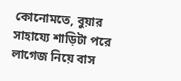কোনোমতে, বুয়ার সাহায্যে শাড়িটা পরে লাগেজ নিয়ে বাস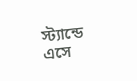স্ট্যান্ডে এসে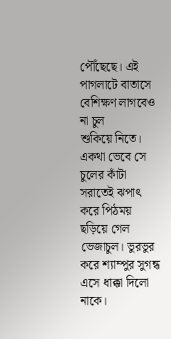পৌঁছেছে। এই পাগলাটে বাতাসে বেশিক্ষণ লাগবেও না চুল
শুকিয়ে নিতে। একথা ভেবে সে চুলের কাঁটা সরাতেই ঝপাৎ করে পিঠময় ছড়িয়ে গেল ভেজাচুল। ভুরভুর করে শ্যাম্পুর সুগন্ধ এসে ধাক্কা দিলো নাকে।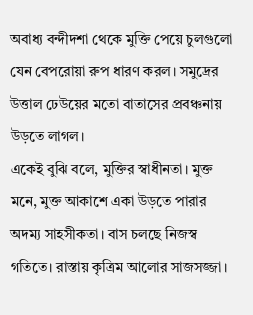অবাধ্য বন্দীদশা থেকে মুক্তি পেয়ে চুলগুলো যেন বেপরোয়া রুপ ধারণ করল। সমুদ্রের
উত্তাল ঢেউয়ের মতো বাতাসের প্রবঞ্চনায় উড়তে লাগল।
একেই বুঝি বলে, মুক্তির স্বাধীনতা। মুক্ত মনে, মুক্ত আকাশে একা উড়তে পারার অদম্য সাহসীকতা। বাস চলছে নিজস্ব গতিতে। রাস্তায় কৃত্রিম আলোর সাজসজ্জা।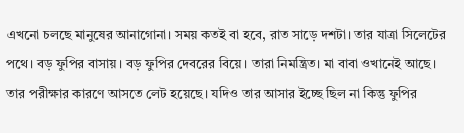এখনো চলছে মানুষের আনাগোনা। সময় কতই বা হবে, রাত সাড়ে দশটা। তার যাত্রা সিলেটের পথে। বড় ফুপির বাসায়। বড় ফুপির দেবরের বিয়ে। তারা নিমন্ত্রিত। মা বাবা ওখানেই আছে। তার পরীক্ষার কারণে আসতে লেট হয়েছে। যদিও তার আসার ইচ্ছে ছিল না কিন্তু ফুপির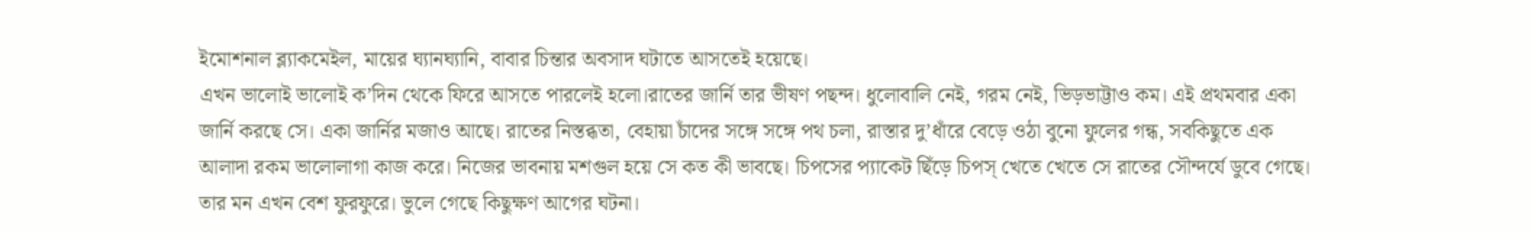ইমোশনাল ব্ল্যাকমেইল, মায়ের ঘ্যানঘ্যানি, বাবার চিন্তার অবসাদ ঘটাতে আসতেই হয়েছে।
এখন ভালোই ভালোই ক’দিন থেকে ফিরে আসতে পারলেই হলো।রাতের জার্নি তার ভীষণ পছন্দ। ধুলোবালি নেই, গরম নেই, ভিড়ভাট্টাও কম। এই প্রথমবার একা জার্নি করছে সে। একা জার্নির মজাও আছে। রাতের নিস্তব্ধতা, বেহায়া চাঁদের সঙ্গে সঙ্গে পথ চলা, রাস্তার দু’ধাঁরে বেড়ে ওঠা বুনো ফুলের গন্ধ, সবকিছুতে এক আলাদা রকম ভালোলাগা কাজ করে। নিজের ভাবনায় মশগুল হয়ে সে কত কী ভাবছে। চিপসের প্যাকেট ছিঁড়ে চিপস্ খেতে খেতে সে রাতের সৌন্দর্যে ডুবে গেছে। তার মন এখন বেশ ফুরফুরে। ভুলে গেছে কিছুক্ষণ আগের ঘটনা।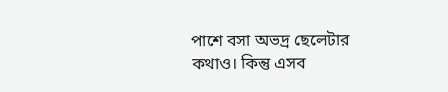পাশে বসা অভদ্র ছেলেটার কথাও। কিন্তু এসব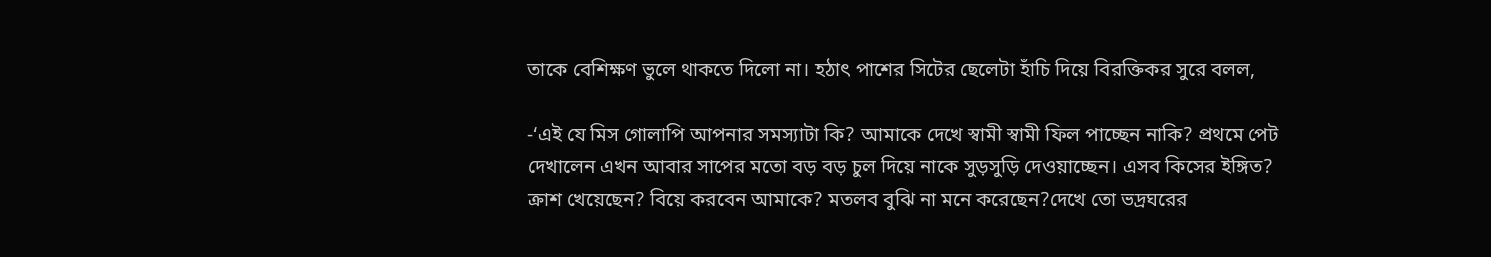তাকে বেশিক্ষণ ভুলে থাকতে দিলো না। হঠাৎ পাশের সিটের ছেলেটা হাঁচি দিয়ে বিরক্তিকর সুরে বলল,

-‘এই যে মিস গোলাপি আপনার সমস্যাটা কি? আমাকে দেখে স্বামী স্বামী ফিল পাচ্ছেন নাকি? প্রথমে পেট দেখালেন এখন আবার সাপের মতো বড় বড় চুল দিয়ে নাকে সুড়সুড়ি দেওয়াচ্ছেন। এসব কিসের ইঙ্গিত? ক্রাশ খেয়েছেন? বিয়ে করবেন আমাকে? মতলব বুঝি না মনে করেছেন?দেখে তো ভদ্রঘরের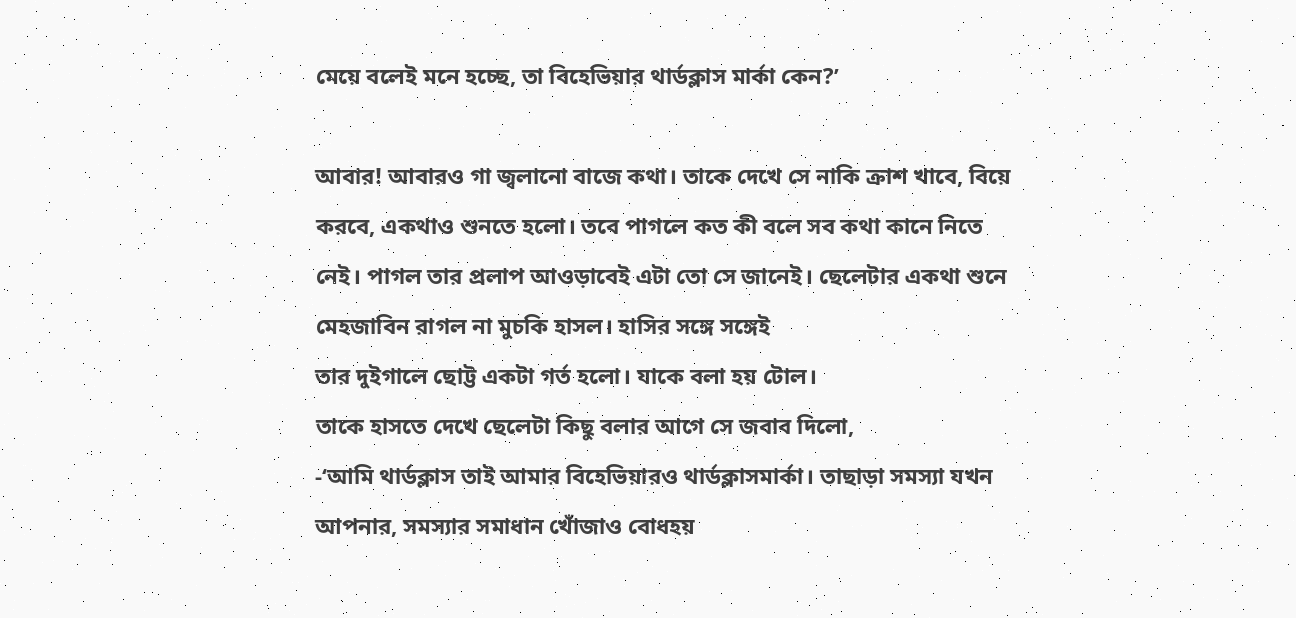মেয়ে বলেই মনে হচ্ছে, তা বিহেভিয়ার থার্ডক্লাস মার্কা কেন?’

আবার! আবারও গা জ্বলানো বাজে কথা। তাকে দেখে সে নাকি ক্রাশ খাবে, বিয়ে করবে, একথাও শুনতে হলো। তবে পাগলে কত কী বলে সব কথা কানে নিতে নেই। পাগল তার প্রলাপ আওড়াবেই এটা তো সে জানেই। ছেলেটার একথা শুনে মেহজাবিন রাগল না মুচকি হাসল। হাসির সঙ্গে সঙ্গেই
তার দুইগালে ছোট্ট একটা গর্ত হলো। যাকে বলা হয় টোল।
তাকে হাসতে দেখে ছেলেটা কিছু বলার আগে সে জবাব দিলো,
-‘আমি থার্ডক্লাস তাই আমার বিহেভিয়ারও থার্ডক্লাসমার্কা। তাছাড়া সমস্যা যখন আপনার, সমস্যার সমাধান খোঁজাও বোধহয়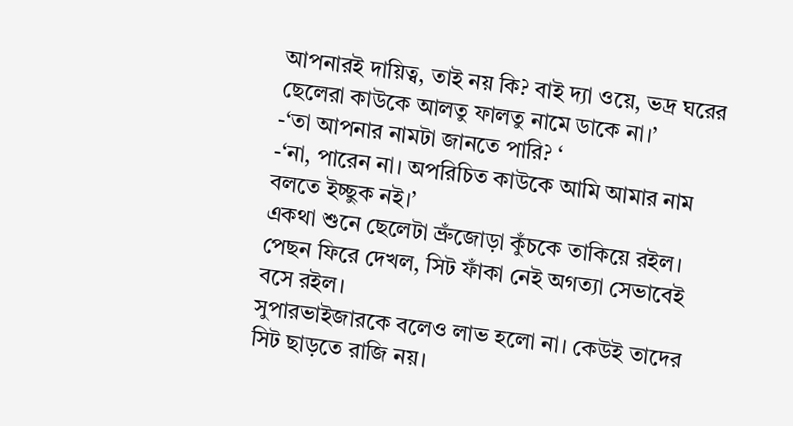আপনারই দায়িত্ব, তাই নয় কি? বাই দ্যা ওয়ে, ভদ্র ঘরের ছেলেরা কাউকে আলতু ফালতু নামে ডাকে না।’
-‘তা আপনার নামটা জানতে পারি? ‘
-‘না, পারেন না। অপরিচিত কাউকে আমি আমার নাম বলতে ইচ্ছুক নই।’
একথা শুনে ছেলেটা ভ্রুঁজোড়া কুঁচকে তাকিয়ে রইল। পেছন ফিরে দেখল, সিট ফাঁকা নেই অগত্যা সেভাবেই বসে রইল।
সুপারভাইজারকে বলেও লাভ হলো না। কেউই তাদের সিট ছাড়তে রাজি নয়।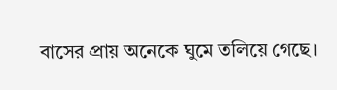বাসের প্রায় অনেকে ঘুমে তলিয়ে গেছে।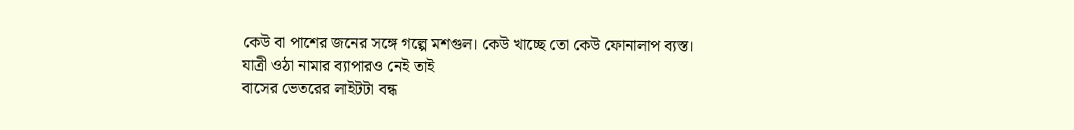কেউ বা পাশের জনের সঙ্গে গল্পে মশগুল। কেউ খাচ্ছে তো কেউ ফোনালাপ ব্যস্ত। যাত্রী ওঠা নামার ব্যাপারও নেই তাই
বাসের ভেতরের লাইটটা বন্ধ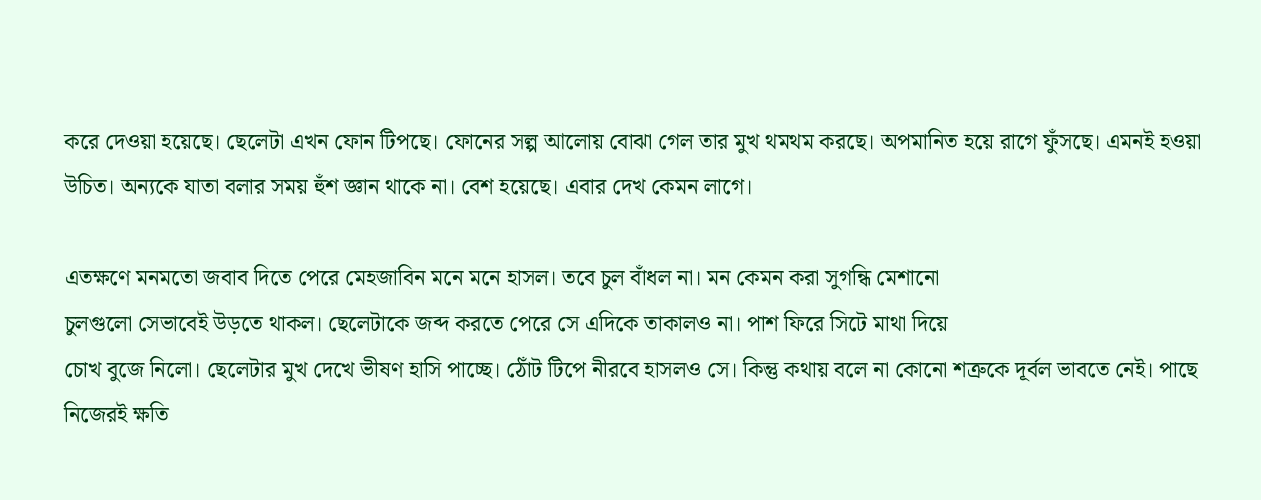করে দেওয়া হয়েছে। ছেলেটা এখন ফোন টিপছে। ফোনের সল্প আলোয় বোঝা গেল তার মুখ থমথম করছে। অপমানিত হয়ে রাগে ফুঁসছে। এমনই হওয়া উচিত। অন্যকে যাতা বলার সময় হুঁশ জ্ঞান থাকে না। বেশ হয়েছে। এবার দেখ কেমন লাগে।

এতক্ষণে মনমতো জবাব দিতে পেরে মেহজাবিন মনে মনে হাসল। তবে চুল বাঁধল না। মন কেমন করা সুগন্ধি মেশানো
চুলগুলো সেভাবেই উড়তে থাকল। ছেলেটাকে জব্দ করতে পেরে সে এদিকে তাকালও না। পাশ ফিরে সিটে মাথা দিয়ে
চোখ বুজে নিলো। ছেলেটার মুখ দেখে ভীষণ হাসি পাচ্ছে। ঠোঁট টিপে নীরবে হাসলও সে। কিন্তু কথায় বলে না কোনো শত্রুকে দূর্বল ভাবতে নেই। পাছে নিজেরই ক্ষতি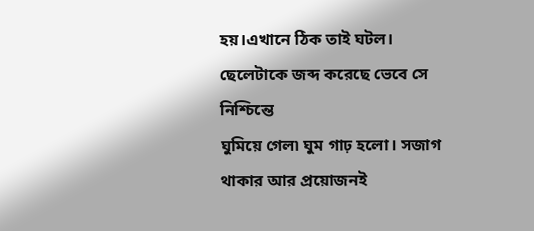হয়।এখানে ঠিক তাই ঘটল। ছেলেটাকে জব্দ করেছে ভেবে সে নিশ্চিন্তে
ঘুমিয়ে গেল৷ ঘুম গাঢ় হলো। সজাগ থাকার আর প্রয়োজনই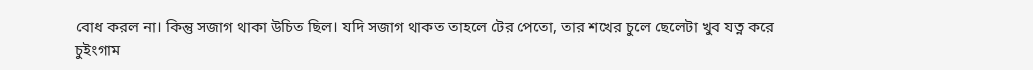বোধ করল না। কিন্তু সজাগ থাকা উচিত ছিল। যদি সজাগ থাকত তাহলে টের পেতো, তার শখের চুলে ছেলেটা খুব যত্ন করে চুইংগাম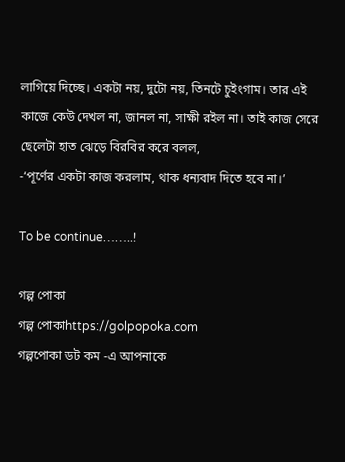লাগিয়ে দিচ্ছে। একটা নয়, দুটো নয়, তিনটে চুইংগাম। তার এই কাজে কেউ দেখল না, জানল না, সাক্ষী রইল না। তাই কাজ সেরে ছেলেটা হাত ঝেড়ে বিরবির করে বলল,
-‘পূর্ণের একটা কাজ করলাম, থাক ধন্যবাদ দিতে হবে না।’

To be continue……..!

গল্প পোকা
গল্প পোকাhttps://golpopoka.com
গল্পপোকা ডট কম -এ আপনাকে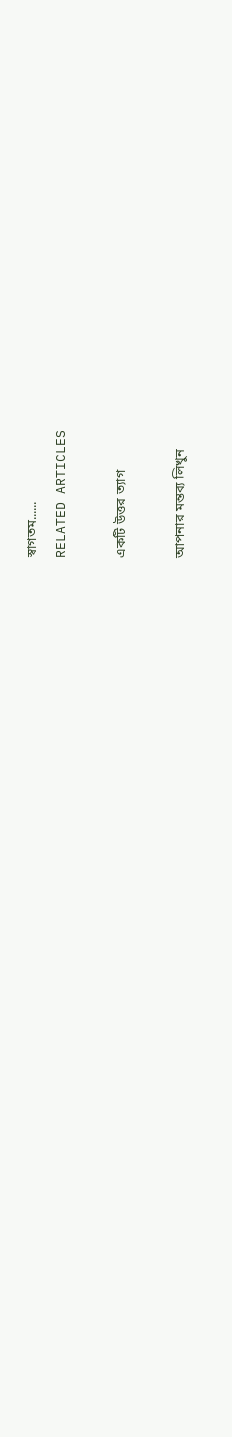স্বাগতম......
RELATED ARTICLES

একটি উত্তর ত্যাগ

আপনার মন্তব্য লিখুন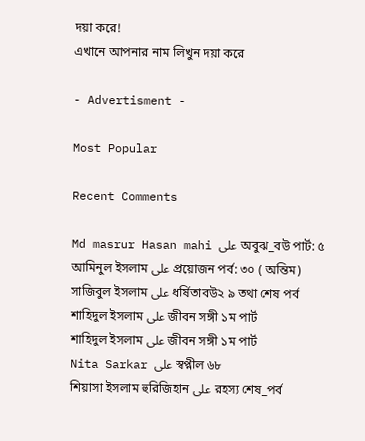দয়া করে!
এখানে আপনার নাম লিখুন দয়া করে

- Advertisment -

Most Popular

Recent Comments

Md masrur Hasan mahi على অবুঝ_বউ পার্ট: ৫
আমিনুল ইসলাম على প্রয়োজন পর্ব: ৩০ ( অন্তিম)
সাজিবুল ইসলাম على ধর্ষিতাবউ২ ৯ তথা শেষ পর্ব
শাহিদুল ইসলাম على জীবন সঙ্গী ১ম পার্ট
শাহিদুল ইসলাম على জীবন সঙ্গী ১ম পার্ট
Nita Sarkar على স্বপ্নীল ৬৮
শিয়াসা ইসলাম হুরিজিহান على রহস্য শেষ_পর্ব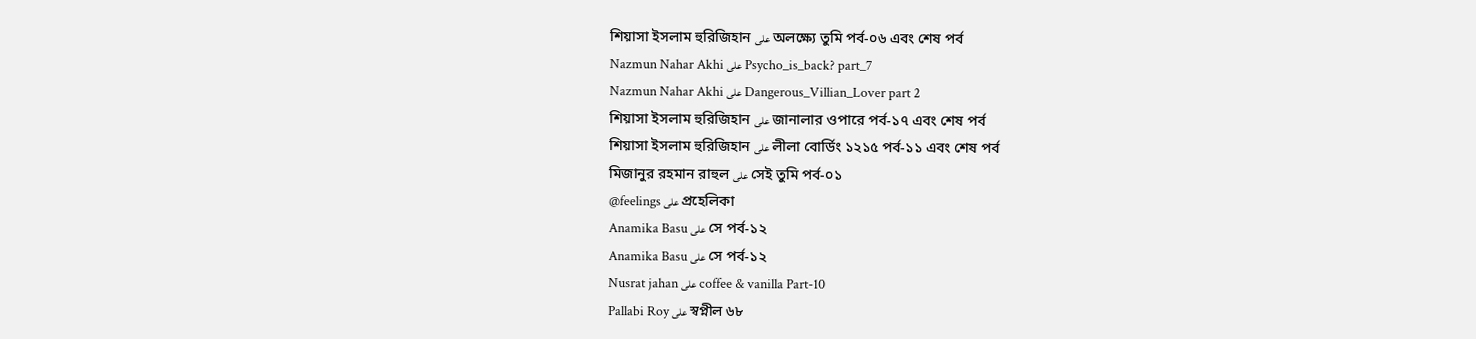শিয়াসা ইসলাম হুরিজিহান على অলক্ষ্যে তুমি পর্ব-০৬ এবং শেষ পর্ব
Nazmun Nahar Akhi على Psycho_is_back? part_7
Nazmun Nahar Akhi على Dangerous_Villian_Lover part 2
শিয়াসা ইসলাম হুরিজিহান على জানালার ওপারে পর্ব-১৭ এবং শেষ পর্ব
শিয়াসা ইসলাম হুরিজিহান على লীলা বোর্ডিং ১২১৫ পর্ব-১১ এবং শেষ পর্ব
মিজানুর রহমান রাহুল على সেই তুমি পর্ব-০১
@feelings على প্রহেলিকা
Anamika Basu على সে পর্ব-১২
Anamika Basu على সে পর্ব-১২
Nusrat jahan على coffee & vanilla Part-10
Pallabi Roy على স্বপ্নীল ৬৮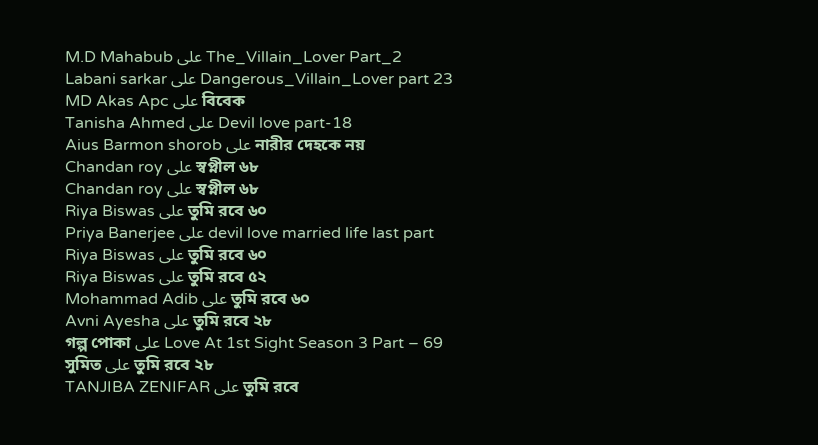M.D Mahabub على The_Villain_Lover Part_2
Labani sarkar على Dangerous_Villain_Lover part 23
MD Akas Apc على বিবেক
Tanisha Ahmed على Devil love part-18
Aius Barmon shorob على নারীর দেহকে নয়
Chandan roy على স্বপ্নীল ৬৮
Chandan roy على স্বপ্নীল ৬৮
Riya Biswas على তুমি রবে ৬০
Priya Banerjee على devil love married life last part
Riya Biswas على তুমি রবে ৬০
Riya Biswas على তুমি রবে ৫২
Mohammad Adib على তুমি রবে ৬০
Avni Ayesha على তুমি রবে ২৮
গল্প পোকা على Love At 1st Sight Season 3 Part – 69
সুমিত على তুমি রবে ২৮
TANJIBA ZENIFAR على তুমি রবে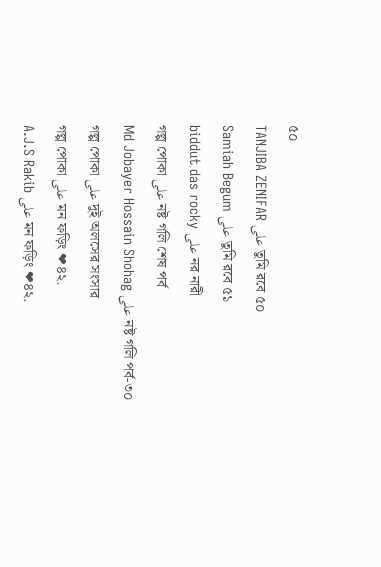৫০
TANJIBA ZENIFAR على তুমি রবে ৫০
Samiah Begum على তুমি রবে ৫১
biddut das rocky على নর নারী
গল্প পোকা على নষ্ট গলি শেষ পর্ব
Md Jobayer Hossain Shohag على নষ্ট গলি পর্ব-৩০
গল্প পোকা على দুই অলসের সংসার
গল্প পোকা على মন ফড়িং ❤৪২.
A.J.S Rakib على মন ফড়িং ❤৪২.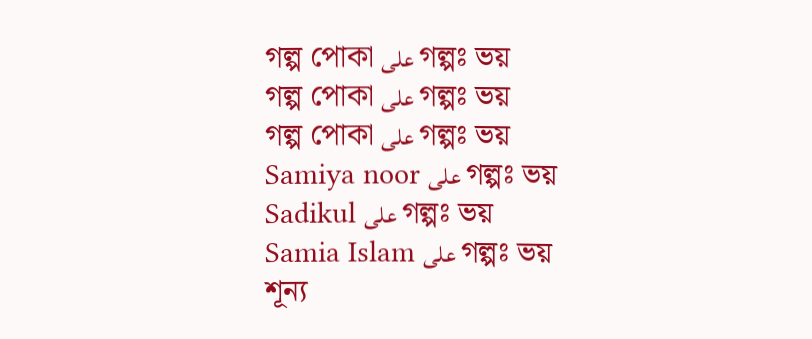গল্প পোকা على গল্পঃ ভয়
গল্প পোকা على গল্পঃ ভয়
গল্প পোকা على গল্পঃ ভয়
Samiya noor على গল্পঃ ভয়
Sadikul على গল্পঃ ভয়
Samia Islam على গল্পঃ ভয়
শূন্য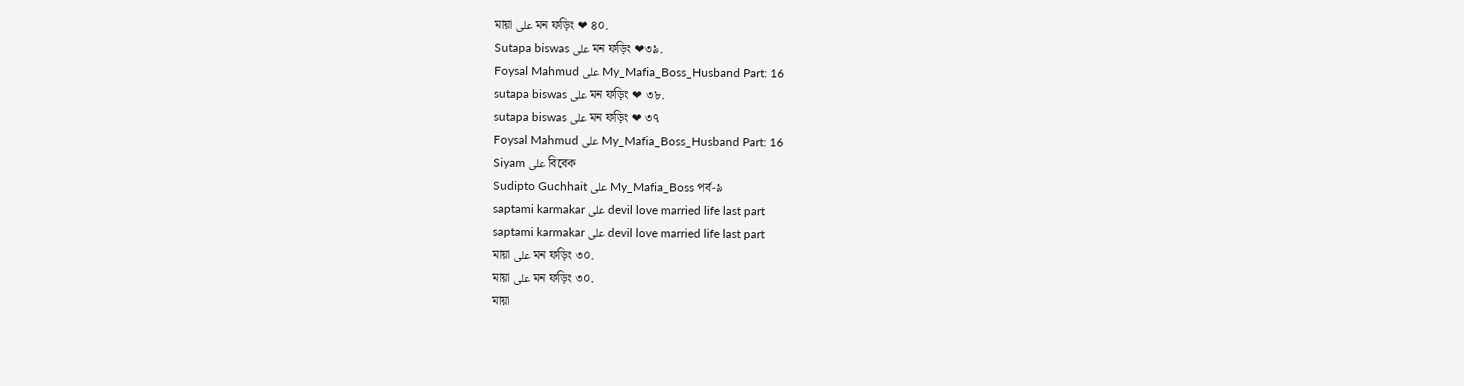মায়া على মন ফড়িং ❤ ৪০.
Sutapa biswas على মন ফড়িং ❤৩৯.
Foysal Mahmud على My_Mafia_Boss_Husband Part: 16
sutapa biswas على মন ফড়িং ❤ ৩৮.
sutapa biswas على মন ফড়িং ❤ ৩৭
Foysal Mahmud على My_Mafia_Boss_Husband Part: 16
Siyam على বিবেক
Sudipto Guchhait على My_Mafia_Boss পর্ব-৯
saptami karmakar على devil love married life last part
saptami karmakar على devil love married life last part
মায়া على মন ফড়িং ৩০.
মায়া على মন ফড়িং ৩০.
মায়া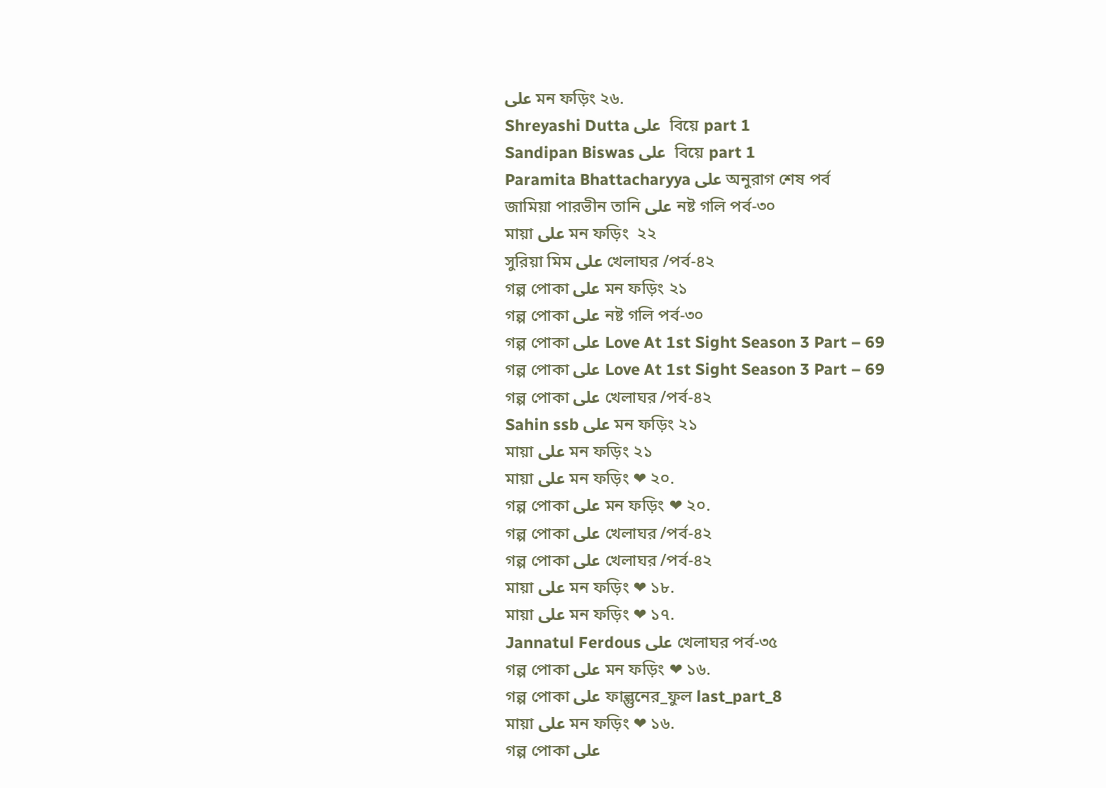على মন ফড়িং ২৬.
Shreyashi Dutta على  বিয়ে part 1
Sandipan Biswas على  বিয়ে part 1
Paramita Bhattacharyya على অনুরাগ শেষ পর্ব
জামিয়া পারভীন তানি على নষ্ট গলি পর্ব-৩০
মায়া على মন ফড়িং  ২২
সুরিয়া মিম على খেলাঘর /পর্ব-৪২
গল্প পোকা على মন ফড়িং ২১
গল্প পোকা على নষ্ট গলি পর্ব-৩০
গল্প পোকা على Love At 1st Sight Season 3 Part – 69
গল্প পোকা على Love At 1st Sight Season 3 Part – 69
গল্প পোকা على খেলাঘর /পর্ব-৪২
Sahin ssb على মন ফড়িং ২১
মায়া على মন ফড়িং ২১
মায়া على মন ফড়িং ❤ ২০.
গল্প পোকা على মন ফড়িং ❤ ২০.
গল্প পোকা على খেলাঘর /পর্ব-৪২
গল্প পোকা على খেলাঘর /পর্ব-৪২
মায়া على মন ফড়িং ❤ ১৮.
মায়া على মন ফড়িং ❤ ১৭.
Jannatul Ferdous على খেলাঘর পর্ব-৩৫
গল্প পোকা على মন ফড়িং ❤ ১৬.
গল্প পোকা على ফাল্গুনের_ফুল last_part_8
মায়া على মন ফড়িং ❤ ১৬.
গল্প পোকা على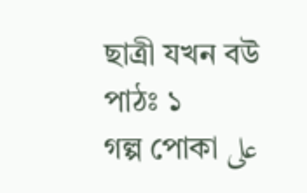ছাত্রী যখন বউ পাঠঃ ১
গল্প পোকা على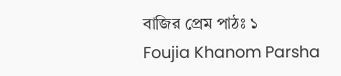বাজির প্রেম পাঠঃ ১
Foujia Khanom Parsha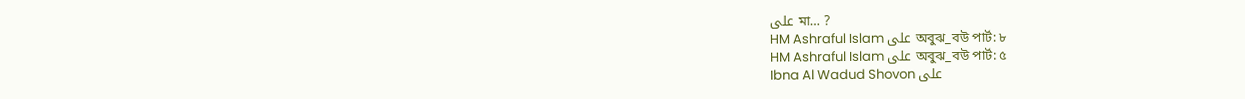على মা… ?
HM Ashraful Islam على অবুঝ_বউ পার্ট: ৮
HM Ashraful Islam على অবুঝ_বউ পার্ট: ৫
Ibna Al Wadud Shovon على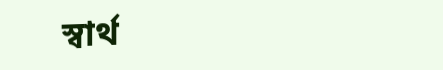স্বার্থ